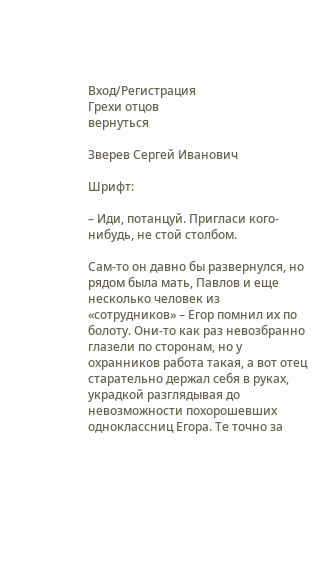Вход/Регистрация
Грехи отцов
вернуться

Зверев Сергей Иванович

Шрифт:

– Иди, потанцуй. Пригласи кого-нибудь, не стой столбом.

Сам-то он давно бы развернулся, но рядом была мать, Павлов и еще несколько человек из «сотрудников» – Егор помнил их по болоту. Они-то как раз невозбранно глазели по сторонам, но у охранников работа такая, а вот отец старательно держал себя в руках, украдкой разглядывая до невозможности похорошевших одноклассниц Егора. Те точно за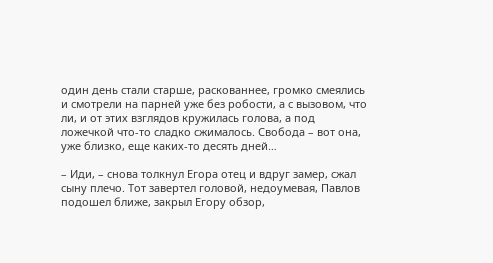один день стали старше, раскованнее, громко смеялись и смотрели на парней уже без робости, а с вызовом, что ли, и от этих взглядов кружилась голова, а под ложечкой что-то сладко сжималось. Свобода – вот она, уже близко, еще каких-то десять дней…

– Иди, – снова толкнул Егора отец и вдруг замер, сжал сыну плечо. Тот завертел головой, недоумевая, Павлов подошел ближе, закрыл Егору обзор,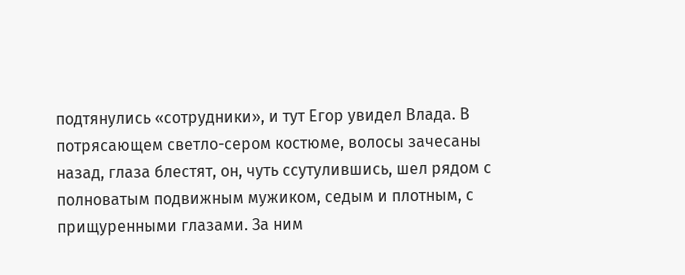подтянулись «сотрудники», и тут Егор увидел Влада. В потрясающем светло-сером костюме, волосы зачесаны назад, глаза блестят, он, чуть ссутулившись, шел рядом с полноватым подвижным мужиком, седым и плотным, с прищуренными глазами. За ним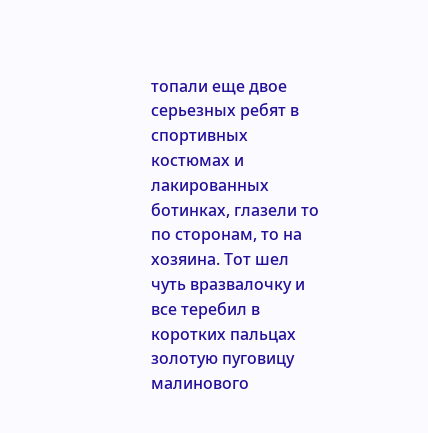топали еще двое серьезных ребят в спортивных костюмах и лакированных ботинках, глазели то по сторонам, то на хозяина. Тот шел чуть вразвалочку и все теребил в коротких пальцах золотую пуговицу малинового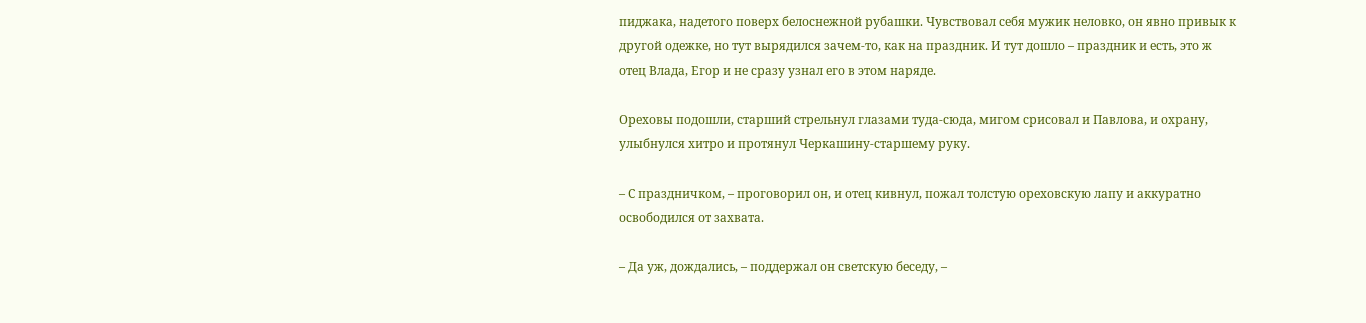пиджака, надетого поверх белоснежной рубашки. Чувствовал себя мужик неловко, он явно привык к другой одежке, но тут вырядился зачем-то, как на праздник. И тут дошло – праздник и есть, это ж отец Влада, Егор и не сразу узнал его в этом наряде.

Ореховы подошли, старший стрельнул глазами туда-сюда, мигом срисовал и Павлова, и охрану, улыбнулся хитро и протянул Черкашину-старшему руку.

– С праздничком, – проговорил он, и отец кивнул, пожал толстую ореховскую лапу и аккуратно освободился от захвата.

– Да уж, дождались, – поддержал он светскую беседу, –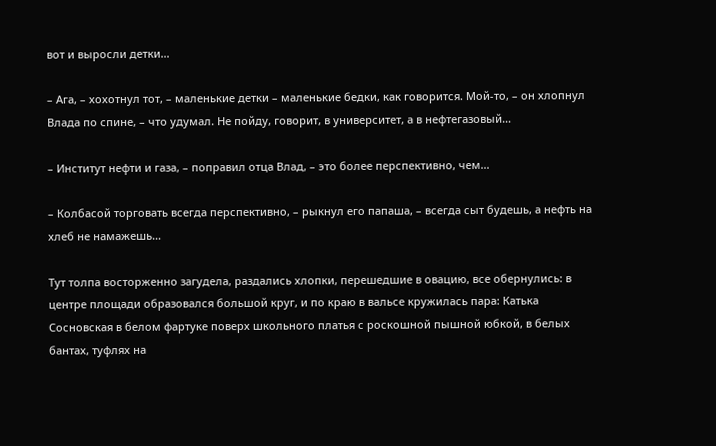вот и выросли детки…

– Ага, – хохотнул тот, – маленькие детки – маленькие бедки, как говорится. Мой-то, – он хлопнул Влада по спине, – что удумал. Не пойду, говорит, в университет, а в нефтегазовый…

– Институт нефти и газа, – поправил отца Влад, – это более перспективно, чем…

– Колбасой торговать всегда перспективно, – рыкнул его папаша, – всегда сыт будешь, а нефть на хлеб не намажешь…

Тут толпа восторженно загудела, раздались хлопки, перешедшие в овацию, все обернулись: в центре площади образовался большой круг, и по краю в вальсе кружилась пара: Катька Сосновская в белом фартуке поверх школьного платья с роскошной пышной юбкой, в белых бантах, туфлях на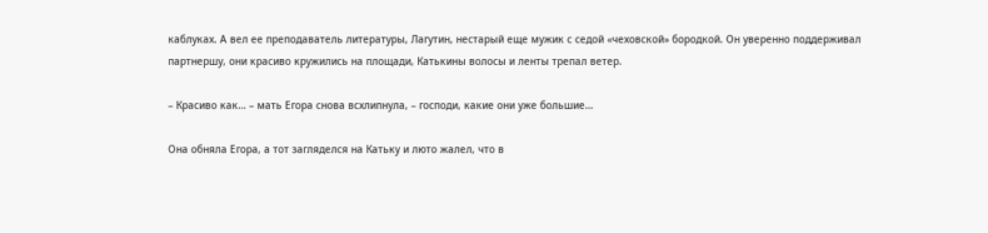каблуках. А вел ее преподаватель литературы, Лагутин, нестарый еще мужик с седой «чеховской» бородкой. Он уверенно поддерживал партнершу, они красиво кружились на площади, Катькины волосы и ленты трепал ветер.

– Красиво как… – мать Егора снова всхлипнула, – господи, какие они уже большие…

Она обняла Егора, а тот загляделся на Катьку и люто жалел, что в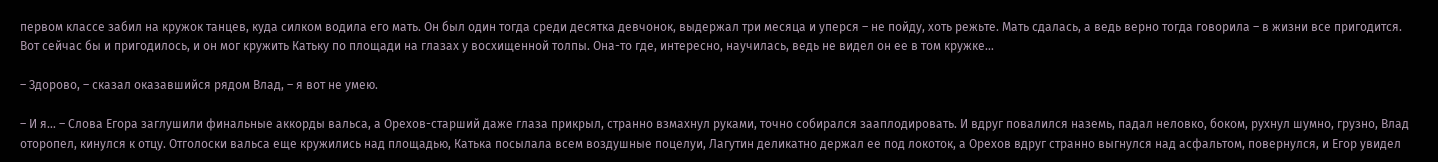первом классе забил на кружок танцев, куда силком водила его мать. Он был один тогда среди десятка девчонок, выдержал три месяца и уперся – не пойду, хоть режьте. Мать сдалась, а ведь верно тогда говорила – в жизни все пригодится. Вот сейчас бы и пригодилось, и он мог кружить Катьку по площади на глазах у восхищенной толпы. Она-то где, интересно, научилась, ведь не видел он ее в том кружке…

– Здорово, – сказал оказавшийся рядом Влад, – я вот не умею.

– И я… – Слова Егора заглушили финальные аккорды вальса, а Орехов-старший даже глаза прикрыл, странно взмахнул руками, точно собирался зааплодировать. И вдруг повалился наземь, падал неловко, боком, рухнул шумно, грузно, Влад оторопел, кинулся к отцу. Отголоски вальса еще кружились над площадью, Катька посылала всем воздушные поцелуи, Лагутин деликатно держал ее под локоток, а Орехов вдруг странно выгнулся над асфальтом, повернулся, и Егор увидел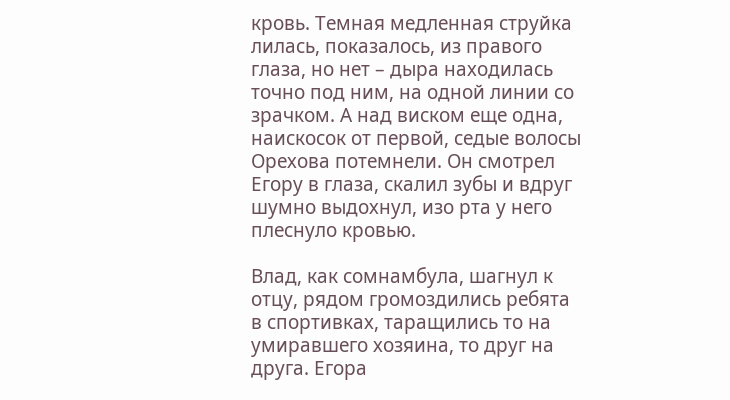кровь. Темная медленная струйка лилась, показалось, из правого глаза, но нет – дыра находилась точно под ним, на одной линии со зрачком. А над виском еще одна, наискосок от первой, седые волосы Орехова потемнели. Он смотрел Егору в глаза, скалил зубы и вдруг шумно выдохнул, изо рта у него плеснуло кровью.

Влад, как сомнамбула, шагнул к отцу, рядом громоздились ребята в спортивках, таращились то на умиравшего хозяина, то друг на друга. Егора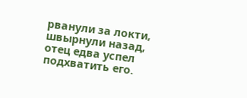рванули за локти, швырнули назад, отец едва успел подхватить его.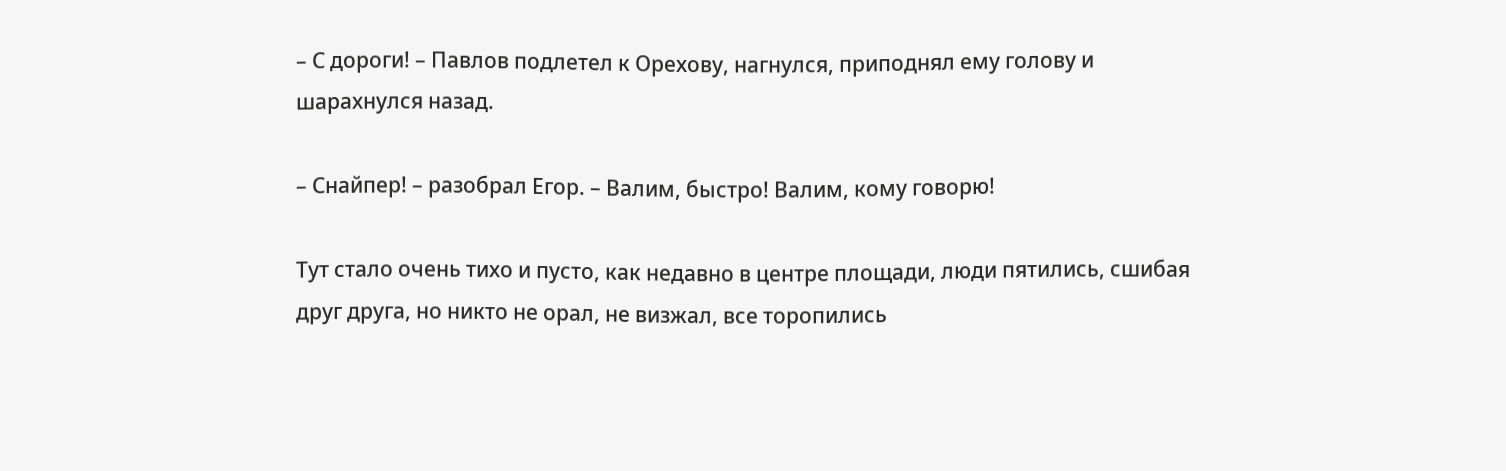– С дороги! – Павлов подлетел к Орехову, нагнулся, приподнял ему голову и шарахнулся назад.

– Снайпер! – разобрал Егор. – Валим, быстро! Валим, кому говорю!

Тут стало очень тихо и пусто, как недавно в центре площади, люди пятились, сшибая друг друга, но никто не орал, не визжал, все торопились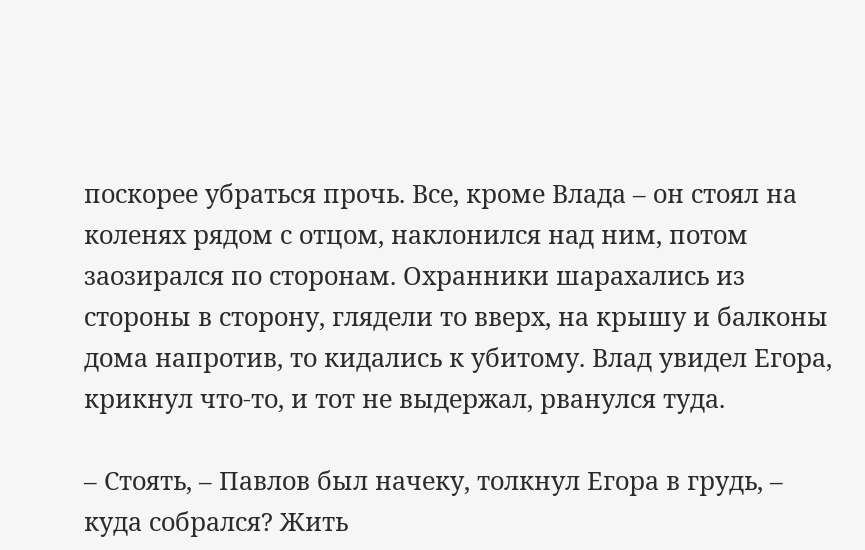поскорее убраться прочь. Все, кроме Влада – он стоял на коленях рядом с отцом, наклонился над ним, потом заозирался по сторонам. Охранники шарахались из стороны в сторону, глядели то вверх, на крышу и балконы дома напротив, то кидались к убитому. Влад увидел Егора, крикнул что-то, и тот не выдержал, рванулся туда.

– Стоять, – Павлов был начеку, толкнул Егора в грудь, – куда собрался? Жить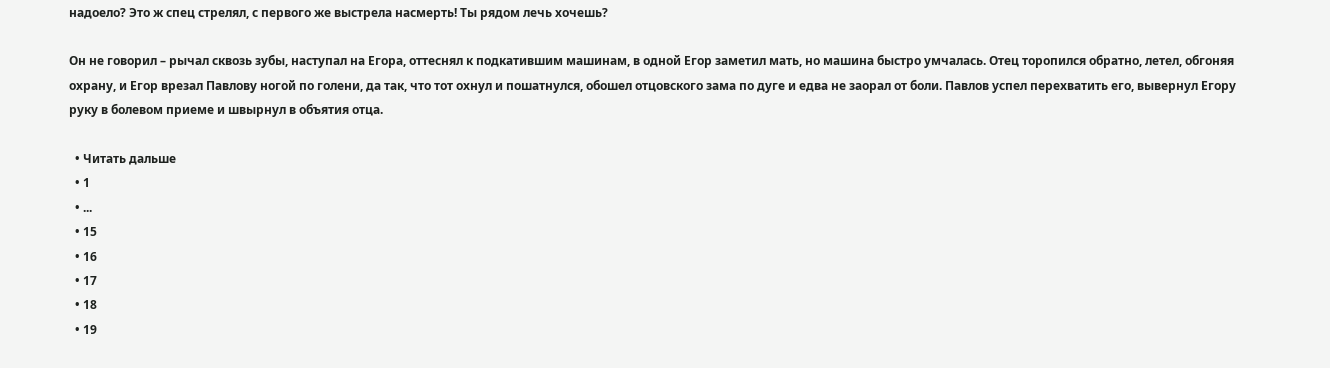надоело? Это ж спец стрелял, с первого же выстрела насмерть! Ты рядом лечь хочешь?

Он не говорил – рычал сквозь зубы, наступал на Егора, оттеснял к подкатившим машинам, в одной Егор заметил мать, но машина быстро умчалась. Отец торопился обратно, летел, обгоняя охрану, и Егор врезал Павлову ногой по голени, да так, что тот охнул и пошатнулся, обошел отцовского зама по дуге и едва не заорал от боли. Павлов успел перехватить его, вывернул Егору руку в болевом приеме и швырнул в объятия отца.

  • Читать дальше
  • 1
  • ...
  • 15
  • 16
  • 17
  • 18
  • 19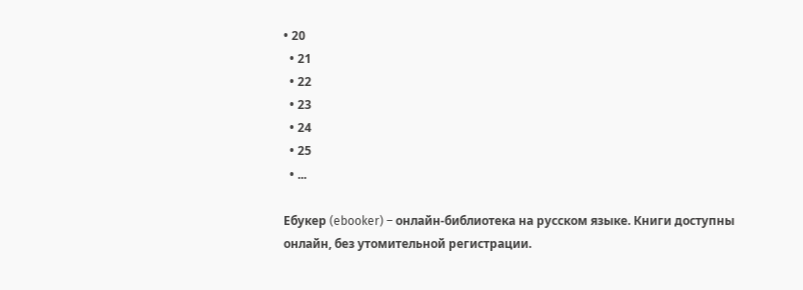• 20
  • 21
  • 22
  • 23
  • 24
  • 25
  • ...

Ебукер (ebooker) – онлайн-библиотека на русском языке. Книги доступны онлайн, без утомительной регистрации.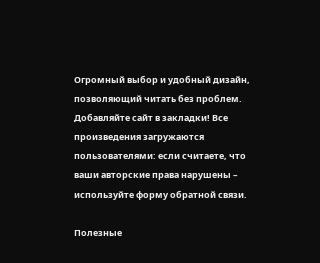Огромный выбор и удобный дизайн, позволяющий читать без проблем. Добавляйте сайт в закладки! Все произведения загружаются пользователями: если считаете, что ваши авторские права нарушены – используйте форму обратной связи.

Полезные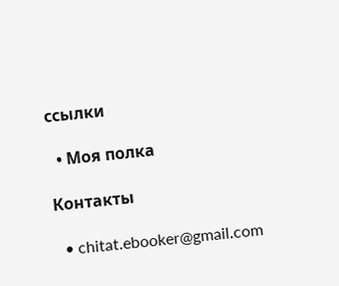ссылки

  • Моя полка

Контакты

  • chitat.ebooker@gmail.com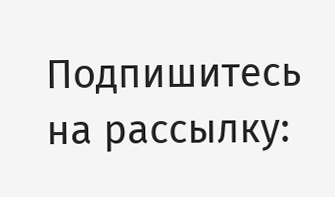Подпишитесь на рассылку: